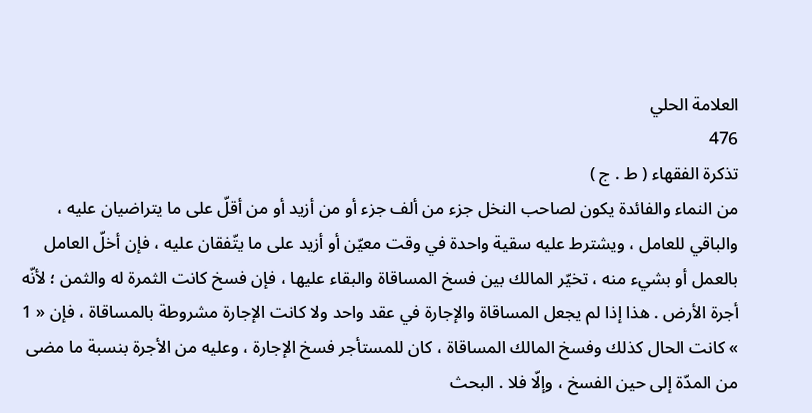العلامة الحلي
476
تذكرة الفقهاء ( ط . ج )
من النماء والفائدة يكون لصاحب النخل جزء من ألف جزء أو من أزيد أو من أقلّ على ما يتراضيان عليه ، والباقي للعامل ، ويشترط عليه سقية واحدة في وقت معيّن أو أزيد على ما يتّفقان عليه ، فإن أخلّ العامل بالعمل أو بشيء منه ، تخيّر المالك بين فسخ المساقاة والبقاء عليها ، فإن فسخ كانت الثمرة له والثمن ؛ لأنّه أجرة الأرض . هذا إذا لم يجعل المساقاة والإجارة في عقد واحد ولا كانت الإجارة مشروطة بالمساقاة ، فإن « 1 » كانت الحال كذلك وفسخ المالك المساقاة ، كان للمستأجر فسخ الإجارة ، وعليه من الأجرة بنسبة ما مضى من المدّة إلى حين الفسخ ، وإلّا فلا . البحث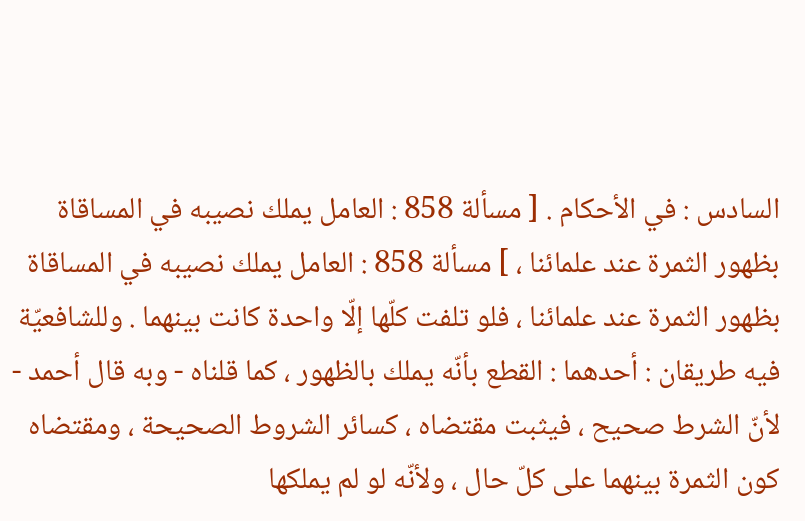السادس : في الأحكام . [ مسألة 858 : العامل يملك نصيبه في المساقاة بظهور الثمرة عند علمائنا ، ] مسألة 858 : العامل يملك نصيبه في المساقاة بظهور الثمرة عند علمائنا ، فلو تلفت كلّها إلّا واحدة كانت بينهما . وللشافعيّة فيه طريقان : أحدهما : القطع بأنّه يملك بالظهور ، كما قلناه - وبه قال أحمد - لأنّ الشرط صحيح ، فيثبت مقتضاه ، كسائر الشروط الصحيحة ، ومقتضاه كون الثمرة بينهما على كلّ حال ، ولأنّه لو لم يملكها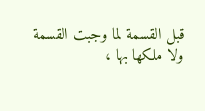قبل القسمة لما وجبت القسمة ولا ملكها بها ،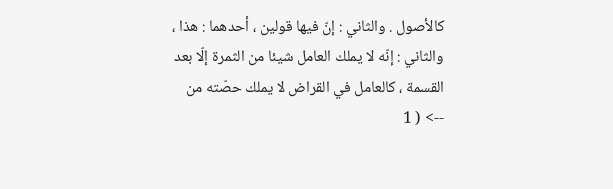كالأصول . والثاني : إنّ فيها قولين ، أحدهما : هذا ، والثاني : إنّه لا يملك العامل شيئا من الثمرة إلّا بعد القسمة ، كالعامل في القراض لا يملك حصّته من
--> ( 1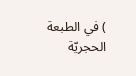) في الطبعة الحجريّة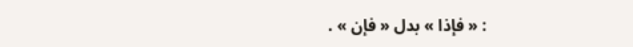: « فإذا » بدل « فإن » .